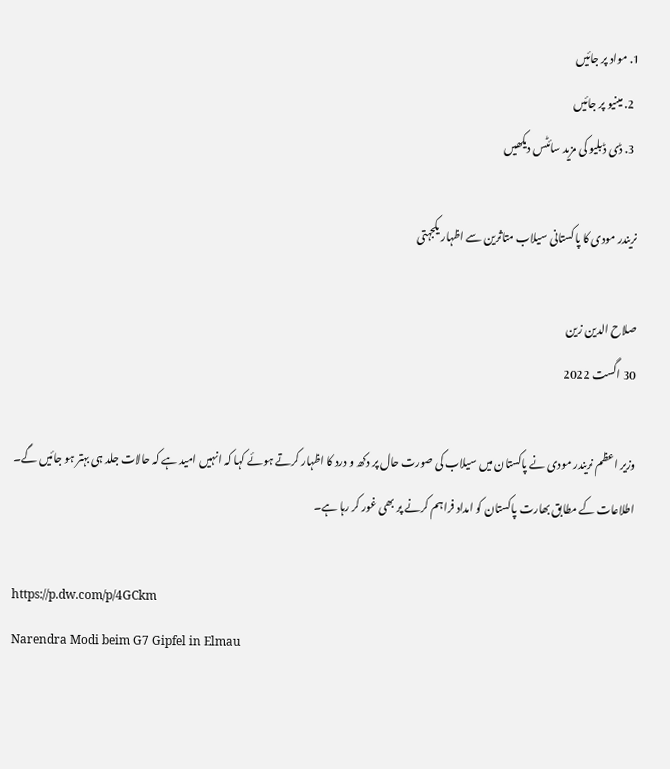1. مواد پر جائیں
  2. مینیو پر جائیں
  3. ڈی ڈبلیو کی مزید سائٹس دیکھیں

نریندر مودی کا پاکستانی سیلاب متاثرین سے اظہار یکجہتی

صلاح الدین زین
30 اگست 2022

وزیر اعظم نریندر مودی نے پاکستان میں سیلاب کی صورت حال پر دکھ و درد کا اظہار کرتے ہوئے کہا کہ انہیں امید ہے کہ حالات جلد ہی بہتر ہو جائیں گے۔ اطلاعات کے مطابق بھارت پاکستان کو امداد فراہم کرنے پر بھی غور کر رہا ہے۔

https://p.dw.com/p/4GCkm
Narendra Modi beim G7 Gipfel in Elmau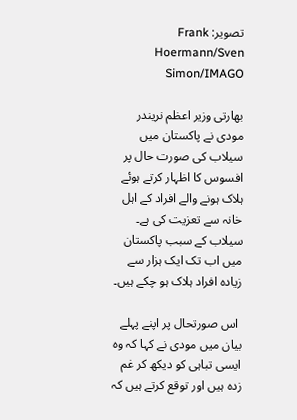تصویر: Frank Hoermann/Sven Simon/IMAGO

بھارتی وزیر اعظم نریندر مودی نے پاکستان میں سیلاب کی صورت حال پر افسوس کا اظہار کرتے ہوئے ہلاک ہونے والے افراد کے اہل خانہ سے تعزیت کی ہے۔ سیلاب کے سبب پاکستان میں اب تک ایک ہزار سے زیادہ افراد ہلاک ہو چکے ہیں۔

 اس صورتحال پر اپنے پہلے بیان میں مودی نے کہا کہ وہ ایسی تباہی کو دیکھ کر غم زدہ ہیں اور توقع کرتے ہیں کہ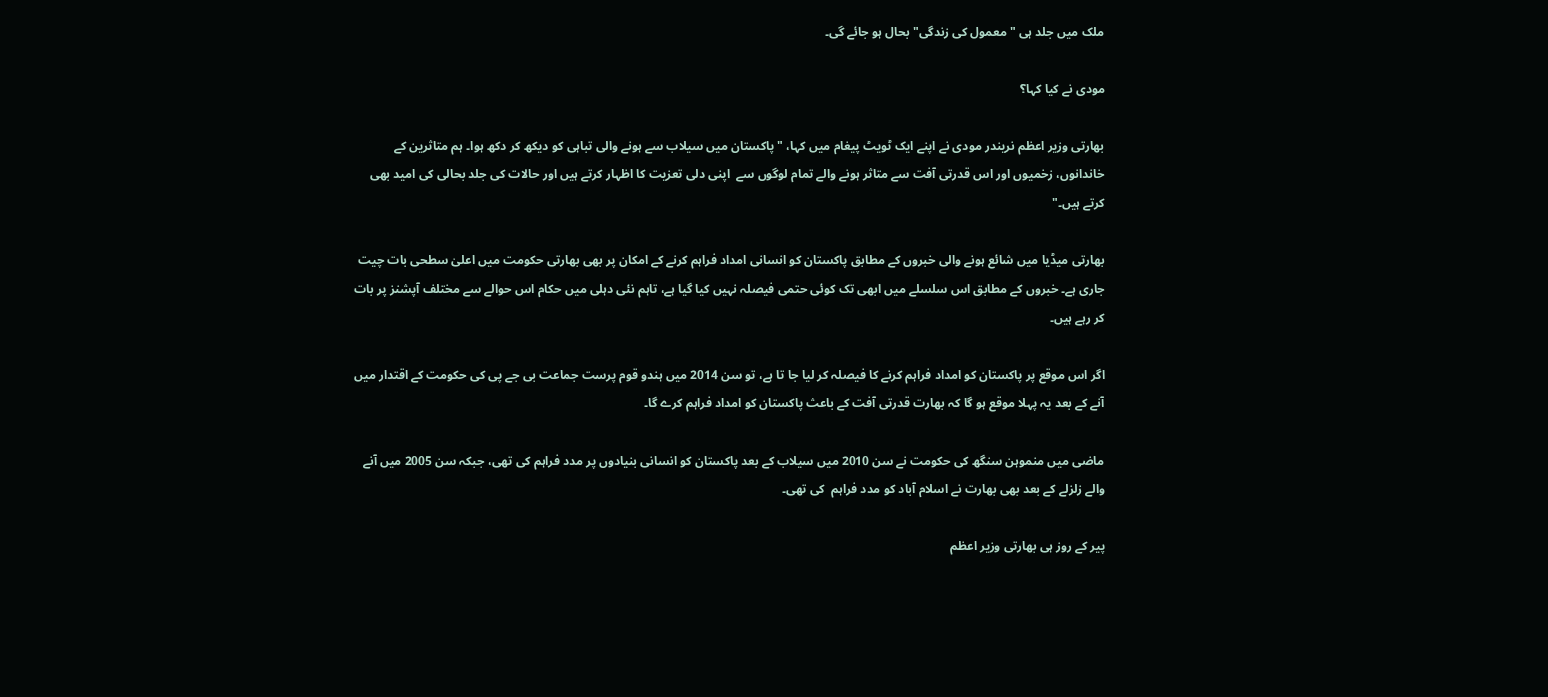ملک میں جلد ہی "معمول کی زندگی" بحال ہو جائے گی۔

مودی نے کیا کہا؟

بھارتی وزیر اعظم نریندر مودی نے اپنے ایک ٹویٹ پیغام میں کہا، "پاکستان میں سیلاب سے ہونے والی تباہی کو دیکھ کر دکھ ہوا۔ ہم متاثرین کے خاندانوں، زخمیوں اور اس قدرتی آفت سے متاثر ہونے والے تمام لوگوں سے  اپنی دلی تعزیت کا اظہار کرتے ہیں اور حالات کی جلد بحالی کی امید بھی کرتے ہیں۔"

بھارتی میڈیا میں شائع ہونے والی خبروں کے مطابق پاکستان کو انسانی امداد فراہم کرنے کے امکان پر بھی بھارتی حکومت میں اعلیٰ سطحی بات چیت جاری ہے۔ خبروں کے مطابق اس سلسلے میں ابھی تک کوئی حتمی فیصلہ نہیں کیا گیا ہے، تاہم نئی دہلی میں حکام اس حوالے سے مختلف آپشنز پر بات کر رہے ہیں۔

اگر اس موقع پر پاکستان کو امداد فراہم کرنے کا فیصلہ کر لیا جا تا ہے، تو سن 2014 میں ہندو قوم پرست جماعت بی جے پی کی حکومت کے اقتدار میں آنے کے بعد یہ پہلا موقع ہو گا کہ بھارت قدرتی آفت کے باعث پاکستان کو امداد فراہم کرے گا۔

ماضی میں منموہن سنگھ کی حکومت نے سن 2010 میں سیلاب کے بعد پاکستان کو انسانی بنیادوں پر مدد فراہم کی تھی، جبکہ سن 2005 میں آنے والے زلزلے کے بعد بھی بھارت نے اسلام آباد کو مدد فراہم  کی تھی۔

پیر کے روز ہی بھارتی وزیر اعظم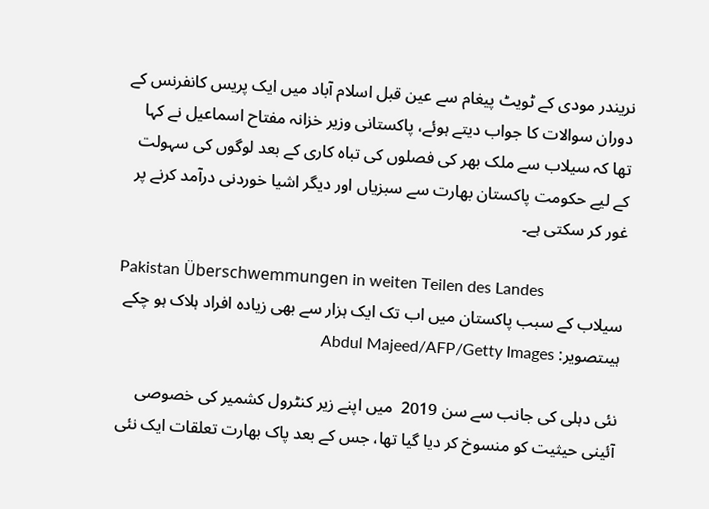نریندر مودی کے ٹویٹ پیغام سے عین قبل اسلام آباد میں ایک پریس کانفرنس کے دوران سوالات کا جواب دیتے ہوئے، پاکستانی وزیر خزانہ مفتاح اسماعیل نے کہا تھا کہ سیلاب سے ملک بھر کی فصلوں کی تباہ کاری کے بعد لوگوں کی سہولت کے لیے حکومت پاکستان بھارت سے سبزیاں اور دیگر اشیا خوردنی درآمد کرنے پر غور کر سکتی ہے۔

Pakistan Überschwemmungen in weiten Teilen des Landes
سیلاب کے سبب پاکستان میں اب تک ایک ہزار سے بھی زیادہ افراد ہلاک ہو چکے ہیںتصویر: Abdul Majeed/AFP/Getty Images

نئی دہلی کی جانب سے سن 2019  میں اپنے زیر کنٹرول کشمیر کی خصوصی آئینی حیثیت کو منسوخ کر دیا گیا تھا، جس کے بعد پاک بھارت تعلقات ایک نئی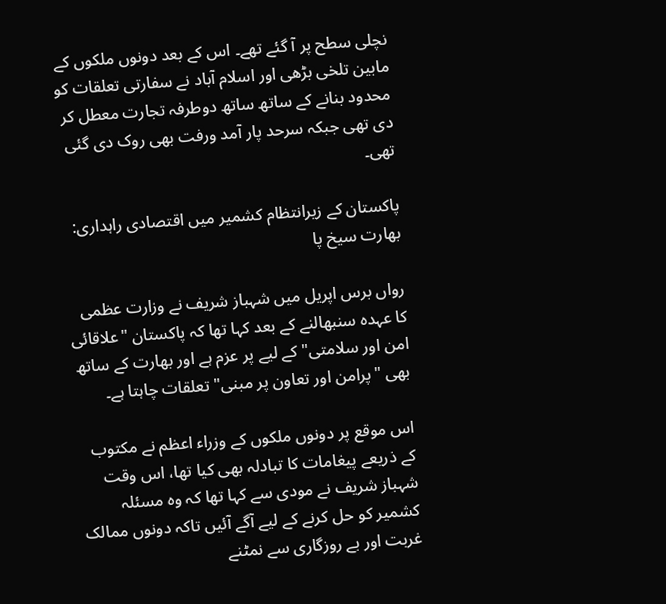نچلی سطح پر آ گئے تھے۔ اس کے بعد دونوں ملکوں کے مابین تلخی بڑھی اور اسلام آباد نے سفارتی تعلقات کو محدود بنانے کے ساتھ ساتھ دوطرفہ تجارت معطل کر دی تھی جبکہ سرحد پار آمد ورفت بھی روک دی گئی تھی۔

پاکستان کے زیرانتظام کشمیر میں اقتصادی راہداری: بھارت سیخ پا

رواں برس اپریل میں شہباز شریف نے وزارت عظمی کا عہدہ سنبھالنے کے بعد کہا تھا کہ پاکستان "علاقائی امن اور سلامتی" کے لیے پر عزم ہے اور بھارت کے ساتھ بھی "پرامن اور تعاون پر مبنی" تعلقات چاہتا ہے۔

اس موقع پر دونوں ملکوں کے وزراء اعظم نے مکتوب کے ذریعے پیغامات کا تبادلہ بھی کیا تھا، اس وقت شہباز شریف نے مودی سے کہا تھا کہ وہ مسئلہ کشمیر کو حل کرنے کے لیے آگے آئیں تاکہ دونوں ممالک غربت اور بے روزگاری سے نمٹنے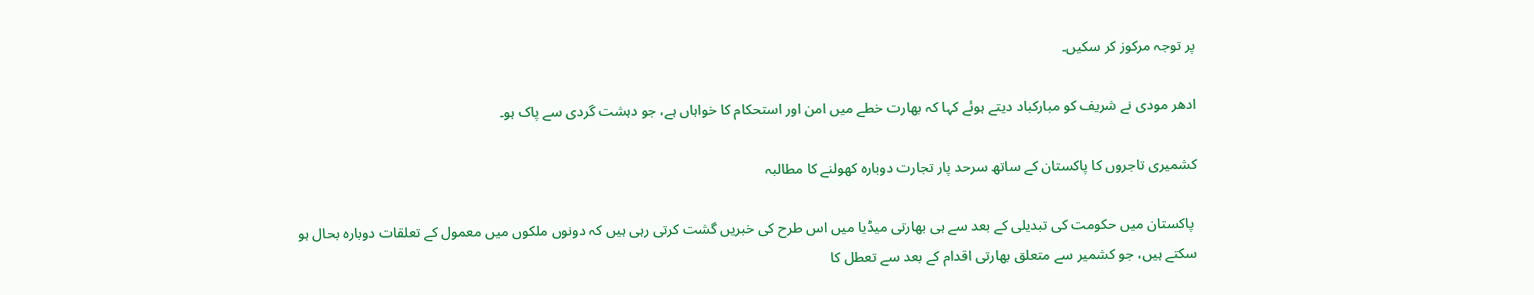پر توجہ مرکوز کر سکیں۔

ادھر مودی نے شریف کو مبارکباد دیتے ہوئے کہا کہ بھارت خطے میں امن اور استحکام کا خواہاں ہے، جو دہشت گردی سے پاک ہو۔

کشمیری تاجروں کا پاکستان کے ساتھ سرحد پار تجارت دوبارہ کھولنے کا مطالبہ

 پاکستان میں حکومت کی تبدیلی کے بعد سے ہی بھارتی میڈیا میں اس طرح کی خبریں گشت کرتی رہی ہیں کہ دونوں ملکوں میں معمول کے تعلقات دوبارہ بحال ہو سکتے ہیں، جو کشمیر سے متعلق بھارتی اقدام کے بعد سے تعطل کا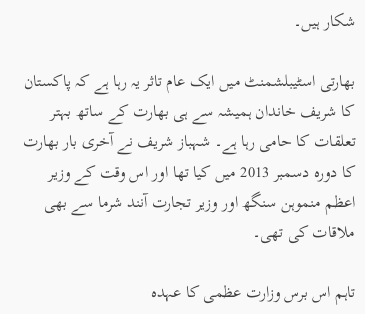شکار ہیں۔

بھارتی اسٹیبلشمنٹ میں ایک عام تاثر یہ رہا ہے کہ پاکستان کا شریف خاندان ہمیشہ سے ہی بھارت کے ساتھ بہتر تعلقات کا حامی رہا ہے۔ شہباز شریف نے آخری بار بھارت کا دورہ دسمبر 2013 میں کیا تھا اور اس وقت کے وزیر اعظم منموہن سنگھ اور وزیر تجارت آنند شرما سے بھی ملاقات کی تھی۔

تاہم اس برس وزارت عظمی کا عہدہ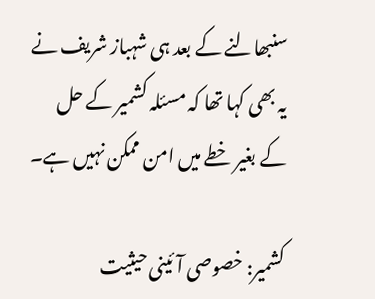سنبھالنے کے بعد ہی شہباز شریف نے یہ بھی کہا تھا کہ مسئلہ کشمیر کے حل کے بغیر خطے میں امن ممکن نہیں ہے۔

کشمیر: خصوصی آئینی حیثیت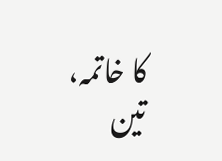کا خاتمہ، تین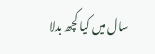سال میں کیا کچھ بدلا